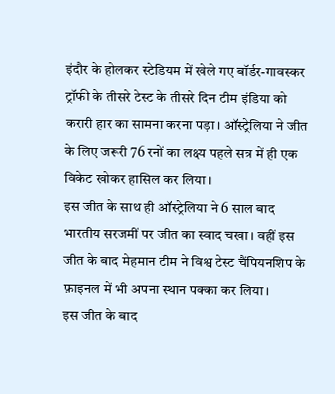इंदौर के होलकर स्टेडियम में खेले गए बॉर्डर-गावस्कर ट्रॉफी के तीसरे टेस्ट के तीसरे दिन टीम इंडिया को करारी हार का सामना करना पड़ा। ऑस्ट्रेलिया ने जीत के लिए जरूरी 76 रनों का लक्ष्य पहले सत्र में ही एक विकेट खोकर हासिल कर लिया।
इस जीत के साथ ही ऑस्ट्रेलिया ने 6 साल बाद भारतीय सरजमीं पर जीत का स्वाद चखा। वहीं इस जीत के बाद मेहमान टीम ने विश्व टेस्ट चैंपियनशिप के फ़ाइनल में भी अपना स्थान पक्का कर लिया।
इस जीत के बाद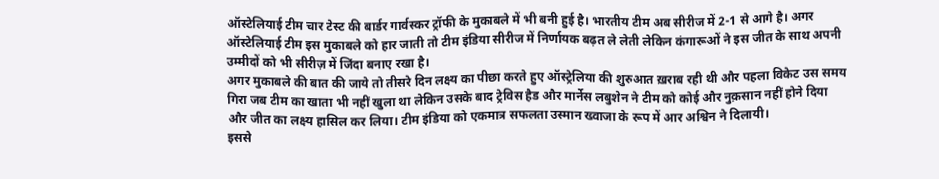ऑस्टेलियाई टीम चार टेस्ट की बार्डर गार्वस्कर ट्रॉफी के मुकाबले में भी बनी हुई है। भारतीय टीम अब सीरीज में 2-1 से आगे है। अगर ऑस्टेलियाई टीम इस मुकाबले को हार जाती तो टीम इंडिया सीरीज में निर्णायक बढ़त ले लेती लेकिन कंगारूओं ने इस जीत के साथ अपनी उम्मीदों को भी सीरीज़ में जिंदा बनाए रखा है।
अगर मुकाबले की बात की जाये तो तीसरे दिन लक्ष्य का पीछा करते हुए ऑस्ट्रेलिया की शुरुआत ख़राब रही थी और पहला विकेट उस समय गिरा जब टीम का खाता भी नहीं खुला था लेकिन उसके बाद ट्रेविस हैड और मार्नेस लबुशेन ने टीम को कोई और नुक़सान नहीं होने दिया और जीत का लक्ष्य हासिल कर लिया। टीम इंडिया को एकमात्र सफलता उस्मान ख्वाजा के रूप में आर अश्विन ने दिलायी।
इससे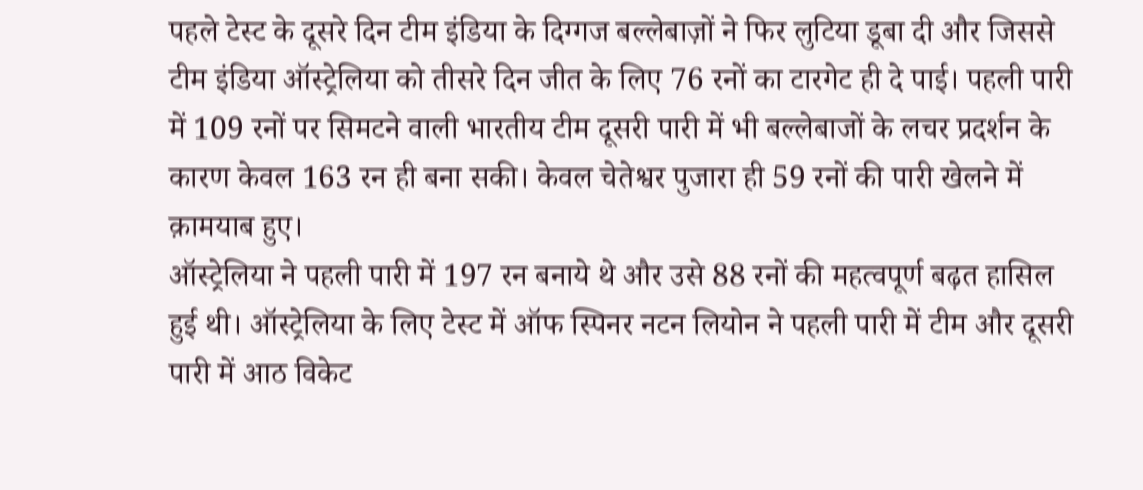पहले टेस्ट के दूसरे दिन टीम इंडिया के दिग्गज बल्लेबाज़ों ने फिर लुटिया डूबा दी और जिससे टीम इंडिया ऑस्ट्रेलिया को तीसरे दिन जीत के लिए 76 रनों का टारगेट ही दे पाई। पहली पारी में 109 रनों पर सिमटने वाली भारतीय टीम दूसरी पारी में भी बल्लेबाजों के लचर प्रदर्शन के कारण केवल 163 रन ही बना सकी। केवल चेतेश्वर पुजारा ही 59 रनों की पारी खेलने में क़ामयाब हुए।
ऑस्ट्रेलिया ने पहली पारी में 197 रन बनाये थे और उसे 88 रनों की महत्वपूर्ण बढ़त हासिल हुई थी। ऑस्ट्रेलिया के लिए टेस्ट में ऑफ स्पिनर नटन लियोन ने पहली पारी में टीम और दूसरी पारी में आठ विकेट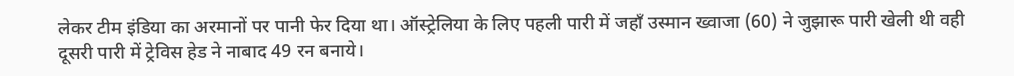लेकर टीम इंडिया का अरमानों पर पानी फेर दिया था। ऑस्ट्रेलिया के लिए पहली पारी में जहाँ उस्मान ख्वाजा (60) ने जुझारू पारी खेली थी वही दूसरी पारी में ट्रेविस हेड ने नाबाद 49 रन बनाये।